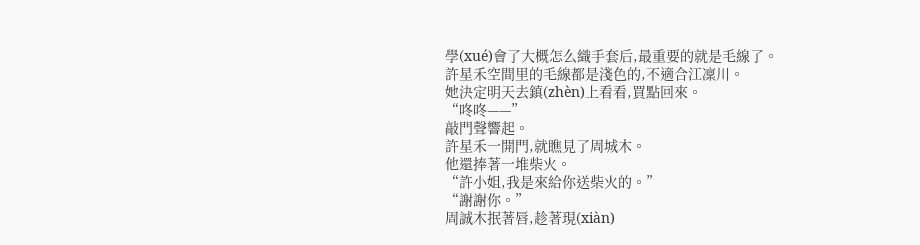學(xué)會了大概怎么織手套后,最重要的就是毛線了。
許星禾空間里的毛線都是淺色的,不適合江凜川。
她決定明天去鎮(zhèn)上看看,買點回來。
“咚咚——”
敲門聲響起。
許星禾一開門,就瞧見了周城木。
他還捧著一堆柴火。
“許小姐,我是來給你送柴火的。”
“謝謝你。”
周誠木抿著唇,趁著現(xiàn)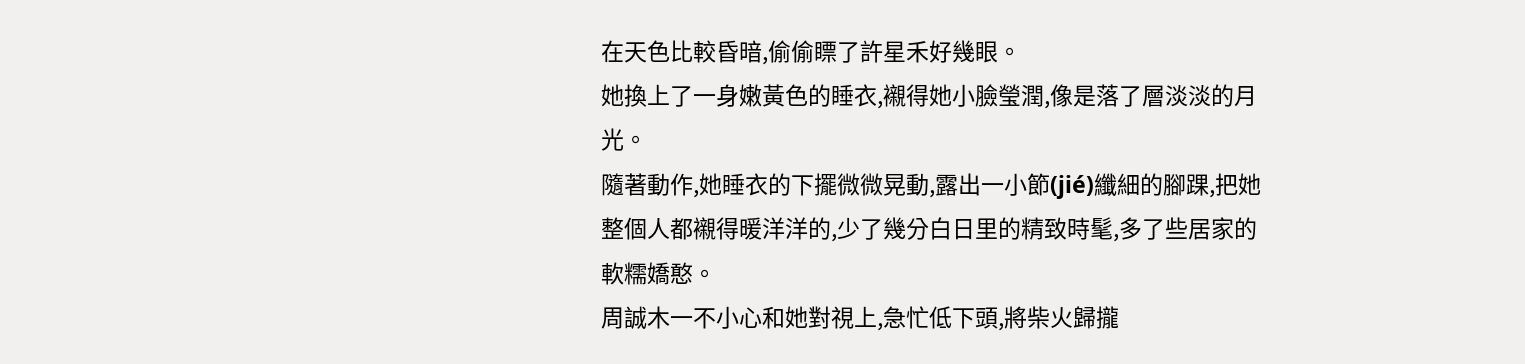在天色比較昏暗,偷偷瞟了許星禾好幾眼。
她換上了一身嫩黃色的睡衣,襯得她小臉瑩潤,像是落了層淡淡的月光。
隨著動作,她睡衣的下擺微微晃動,露出一小節(jié)纖細的腳踝,把她整個人都襯得暖洋洋的,少了幾分白日里的精致時髦,多了些居家的軟糯嬌憨。
周誠木一不小心和她對視上,急忙低下頭,將柴火歸攏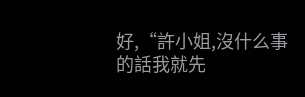好,“許小姐,沒什么事的話我就先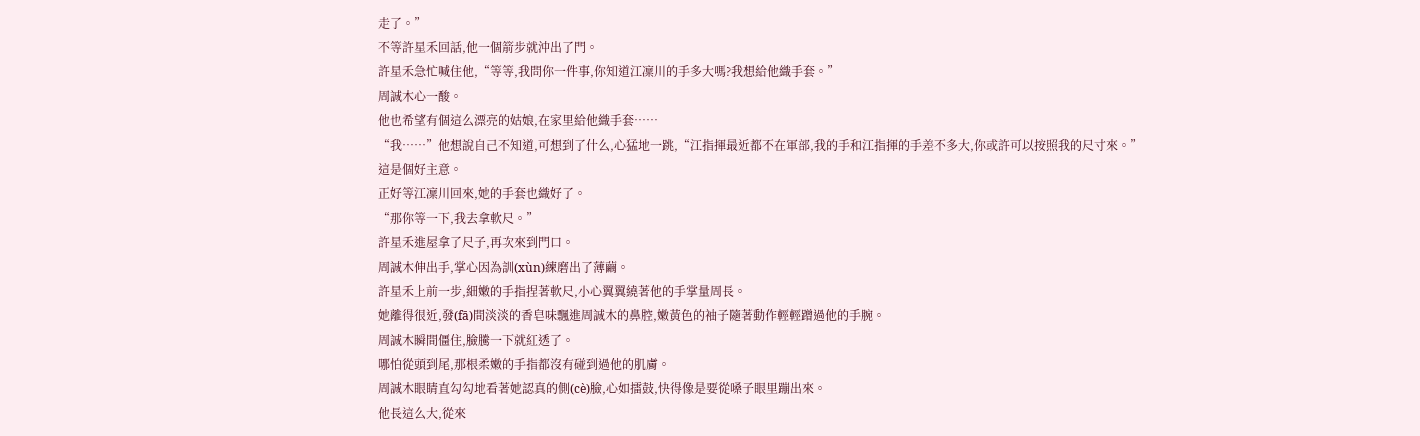走了。”
不等許星禾回話,他一個箭步就沖出了門。
許星禾急忙喊住他,“等等,我問你一件事,你知道江凜川的手多大嗎?我想給他織手套。”
周誠木心一酸。
他也希望有個這么漂亮的姑娘,在家里給他織手套……
“我……”他想說自己不知道,可想到了什么,心猛地一跳,“江指揮最近都不在軍部,我的手和江指揮的手差不多大,你或許可以按照我的尺寸來。”
這是個好主意。
正好等江凜川回來,她的手套也織好了。
“那你等一下,我去拿軟尺。”
許星禾進屋拿了尺子,再次來到門口。
周誠木伸出手,掌心因為訓(xùn)練磨出了薄繭。
許星禾上前一步,細嫩的手指捏著軟尺,小心翼翼繞著他的手掌量周長。
她離得很近,發(fā)間淡淡的香皂味飄進周誠木的鼻腔,嫩黃色的袖子隨著動作輕輕蹭過他的手腕。
周誠木瞬間僵住,臉騰一下就紅透了。
哪怕從頭到尾,那根柔嫩的手指都沒有碰到過他的肌膚。
周誠木眼睛直勾勾地看著她認真的側(cè)臉,心如擂鼓,快得像是要從嗓子眼里蹦出來。
他長這么大,從來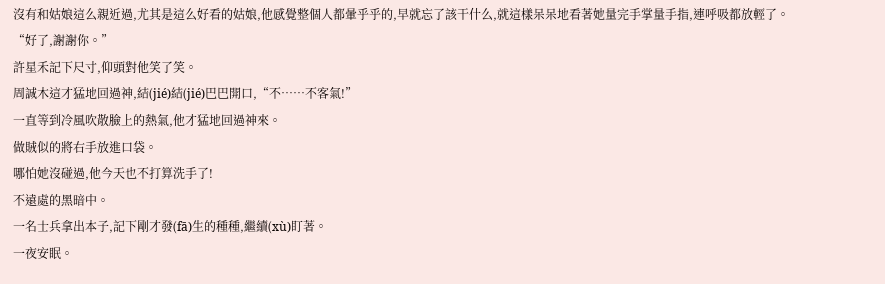沒有和姑娘這么親近過,尤其是這么好看的姑娘,他感覺整個人都暈乎乎的,早就忘了該干什么,就這樣呆呆地看著她量完手掌量手指,連呼吸都放輕了。
“好了,謝謝你。”
許星禾記下尺寸,仰頭對他笑了笑。
周誠木這才猛地回過神,結(jié)結(jié)巴巴開口,“不……不客氣!”
一直等到冷風吹散臉上的熱氣,他才猛地回過神來。
做賊似的將右手放進口袋。
哪怕她沒碰過,他今天也不打算洗手了!
不遠處的黑暗中。
一名士兵拿出本子,記下剛才發(fā)生的種種,繼續(xù)盯著。
一夜安眠。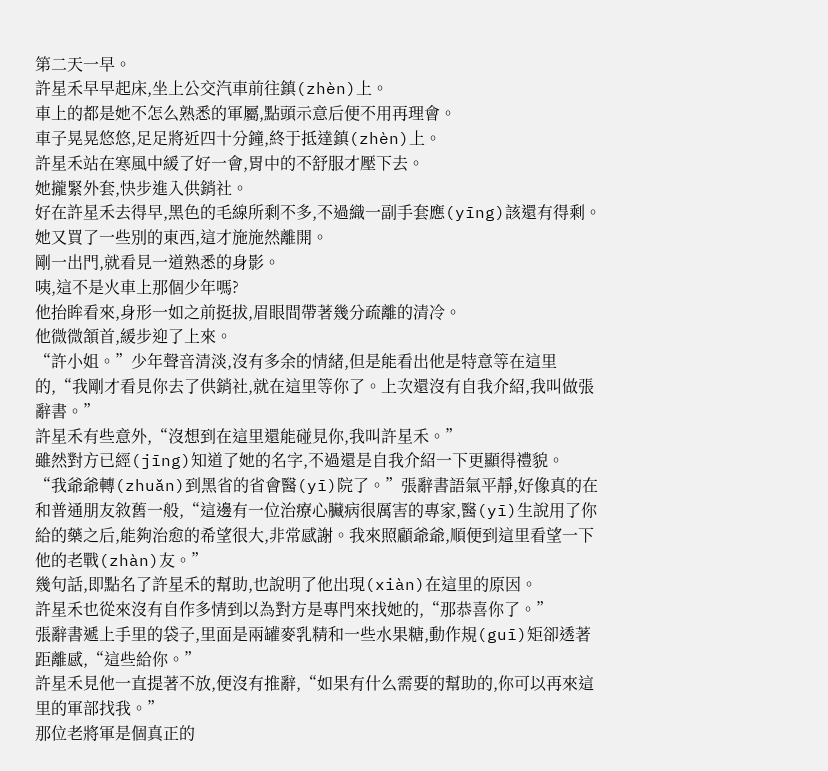第二天一早。
許星禾早早起床,坐上公交汽車前往鎮(zhèn)上。
車上的都是她不怎么熟悉的軍屬,點頭示意后便不用再理會。
車子晃晃悠悠,足足將近四十分鐘,終于抵達鎮(zhèn)上。
許星禾站在寒風中緩了好一會,胃中的不舒服才壓下去。
她攏緊外套,快步進入供銷社。
好在許星禾去得早,黑色的毛線所剩不多,不過織一副手套應(yīng)該還有得剩。
她又買了一些別的東西,這才施施然離開。
剛一出門,就看見一道熟悉的身影。
咦,這不是火車上那個少年嗎?
他抬眸看來,身形一如之前挺拔,眉眼間帶著幾分疏離的清冷。
他微微頷首,緩步迎了上來。
“許小姐。”少年聲音清淡,沒有多余的情緒,但是能看出他是特意等在這里的,“我剛才看見你去了供銷社,就在這里等你了。上次還沒有自我介紹,我叫做張辭書。”
許星禾有些意外,“沒想到在這里還能碰見你,我叫許星禾。”
雖然對方已經(jīng)知道了她的名字,不過還是自我介紹一下更顯得禮貌。
“我爺爺轉(zhuǎn)到黑省的省會醫(yī)院了。”張辭書語氣平靜,好像真的在和普通朋友敘舊一般,“這邊有一位治療心臟病很厲害的專家,醫(yī)生說用了你給的藥之后,能夠治愈的希望很大,非常感謝。我來照顧爺爺,順便到這里看望一下他的老戰(zhàn)友。”
幾句話,即點名了許星禾的幫助,也說明了他出現(xiàn)在這里的原因。
許星禾也從來沒有自作多情到以為對方是專門來找她的,“那恭喜你了。”
張辭書遞上手里的袋子,里面是兩罐麥乳精和一些水果糖,動作規(guī)矩卻透著距離感,“這些給你。”
許星禾見他一直提著不放,便沒有推辭,“如果有什么需要的幫助的,你可以再來這里的軍部找我。”
那位老將軍是個真正的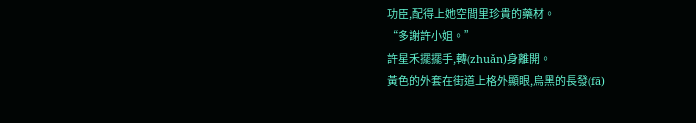功臣,配得上她空間里珍貴的藥材。
“多謝許小姐。”
許星禾擺擺手,轉(zhuǎn)身離開。
黃色的外套在街道上格外顯眼,烏黑的長發(fā)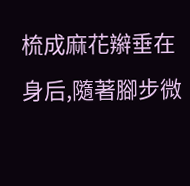梳成麻花辮垂在身后,隨著腳步微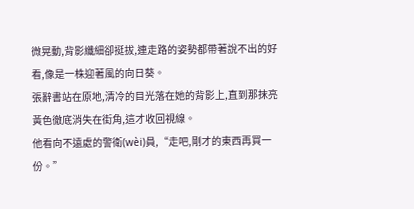微晃動,背影纖細卻挺拔,連走路的姿勢都帶著說不出的好看,像是一株迎著風的向日葵。
張辭書站在原地,清冷的目光落在她的背影上,直到那抹亮黃色徹底消失在街角,這才收回視線。
他看向不遠處的警衛(wèi)員,“走吧,剛才的東西再買一份。”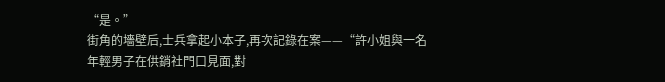“是。”
街角的墻壁后,士兵拿起小本子,再次記錄在案——“許小姐與一名年輕男子在供銷社門口見面,對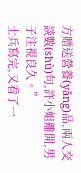方贈送營養(yǎng)品,兩人交談數(shù)句,許小姐離開,男子注視良久。”
士兵寫完,又看了一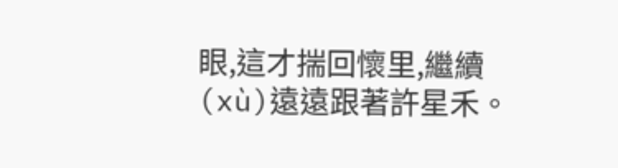眼,這才揣回懷里,繼續(xù)遠遠跟著許星禾。